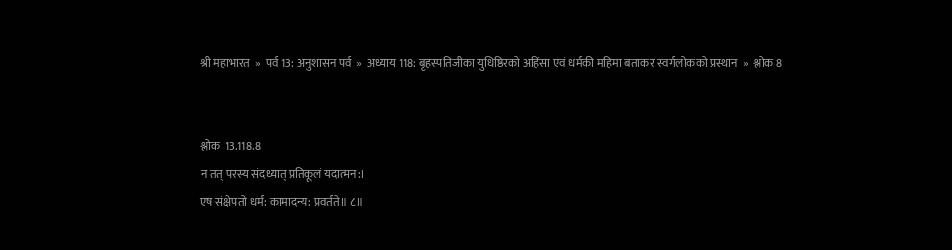श्री महाभारत  »  पर्व 13: अनुशासन पर्व  »  अध्याय 118: बृहस्पतिजीका युधिष्ठिरको अहिंसा एवं धर्मकी महिमा बताकर स्वर्गलोकको प्रस्थान  »  श्लोक 8


श्लोक  13.118.8
न तत् परस्य संदध्यात् प्रतिकूलं यदात्मन:।
एष संक्षेपतो धर्म: कामादन्य: प्रवर्तते॥ ८॥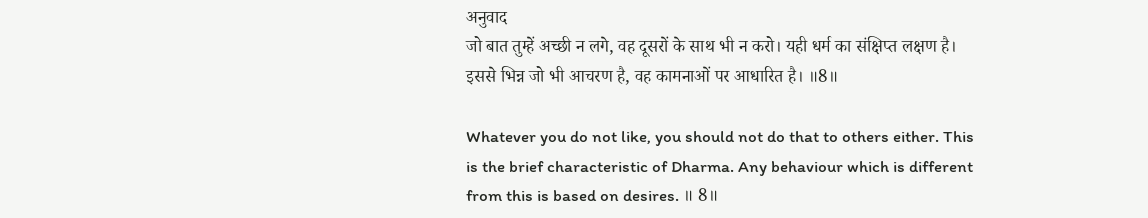अनुवाद
जो बात तुम्हें अच्छी न लगे, वह दूसरों के साथ भी न करो। यही धर्म का संक्षिप्त लक्षण है। इससे भिन्न जो भी आचरण है, वह कामनाओं पर आधारित है। ॥8॥

Whatever you do not like, you should not do that to others either. This is the brief characteristic of Dharma. Any behaviour which is different from this is based on desires. ॥ 8॥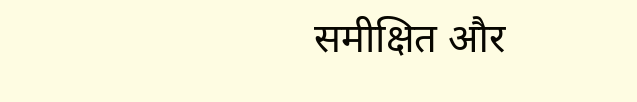समीक्षित और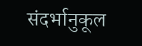संदर्भानुकूल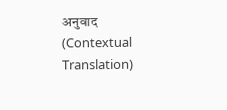अनुवाद (Contextual Translation)